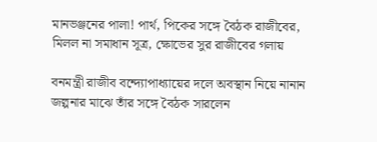মানভঞ্জনের পালা! পার্থ, পিকের সঙ্গে বৈঠক রাজীবের, মিলল না সমাধান সূত্র, ক্ষোভের সুর রাজীবের গলায়

বনমন্ত্রী রাজীব বন্দ্যোপাধ্যায়ের দলে অবস্থান নিয়ে নানান জল্পনার মাঝে তাঁর সঙ্গে বৈঠক সারলেন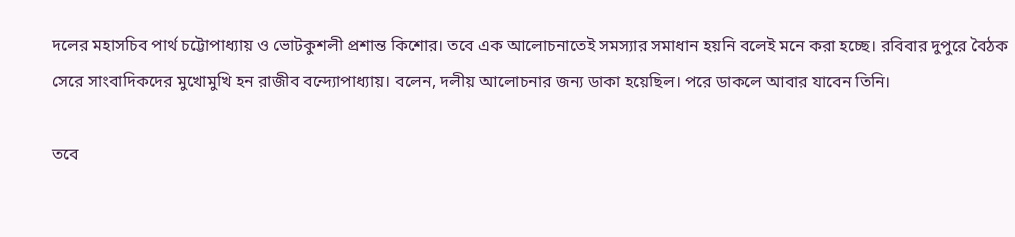দলের মহাসচিব পার্থ চট্টোপাধ্যায় ও ভোটকুশলী প্রশান্ত কিশোর। তবে এক আলোচনাতেই সমস্যার সমাধান হয়নি বলেই মনে করা হচ্ছে। রবিবার দুপুরে বৈঠক সেরে সাংবাদিকদের মুখোমুখি হন রাজীব বন্দ্যোপাধ্যায়। বলেন, দলীয় আলোচনার জন্য ডাকা হয়েছিল। পরে ডাকলে আবার যাবেন তিনি।

তবে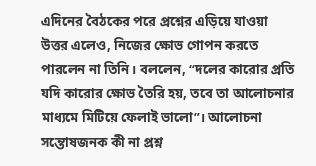এদিনের বৈঠকের পরে প্রশ্নের এড়িয়ে যাওয়া উত্তর এলেও, নিজের ক্ষোভ গোপন করতে পারলেন না তিনি। বললেন, “দলের কারোর প্রতি যদি কারোর ক্ষোভ তৈরি হয়, তবে তা আলোচনার মাধ্যমে মিটিয়ে ফেলাই ভালো”। আলোচনা সন্তোষজনক কী না প্রশ্ন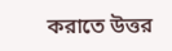করাতে উত্তর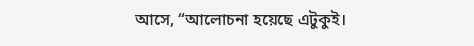আসে, “আলোচনা হয়েছে এটুকুই।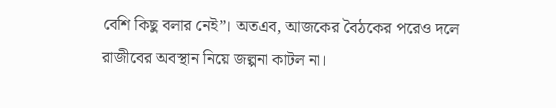বেশি কিছু বলার নেই”। অতএব, আজকের বৈঠকের পরেও দলে রাজীবের অবস্থান নিয়ে জল্পনা কাটল না।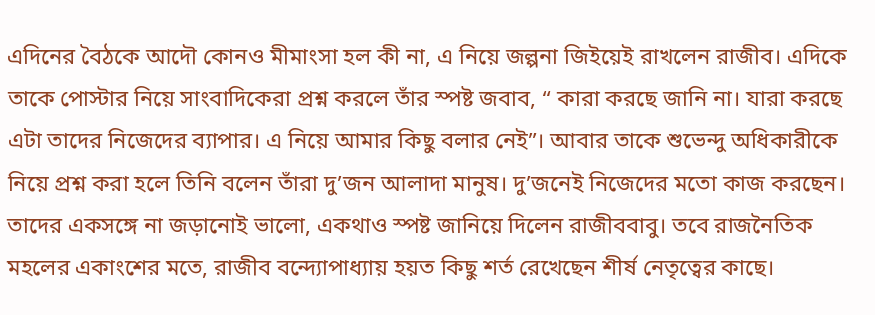এদিনের বৈঠকে আদৌ কোনও মীমাংসা হল কী না, এ নিয়ে জল্পনা জিইয়েই রাখলেন রাজীব। এদিকে তাকে পোস্টার নিয়ে সাংবাদিকেরা প্রশ্ন করলে তাঁর স্পষ্ট জবাব, “ কারা করছে জানি না। যারা করছে এটা তাদের নিজেদের ব্যাপার। এ নিয়ে আমার কিছু বলার নেই”। আবার তাকে শুভেন্দু অধিকারীকে নিয়ে প্রশ্ন করা হলে তিনি বলেন তাঁরা দু’জন আলাদা মানুষ। দু’জনেই নিজেদের মতো কাজ করছেন। তাদের একসঙ্গে না জড়ানোই ভালো, একথাও স্পষ্ট জানিয়ে দিলেন রাজীববাবু। তবে রাজনৈতিক মহলের একাংশের মতে, রাজীব বন্দ্যোপাধ্যায় হয়ত কিছু শর্ত রেখেছেন শীর্ষ নেতৃত্বের কাছে।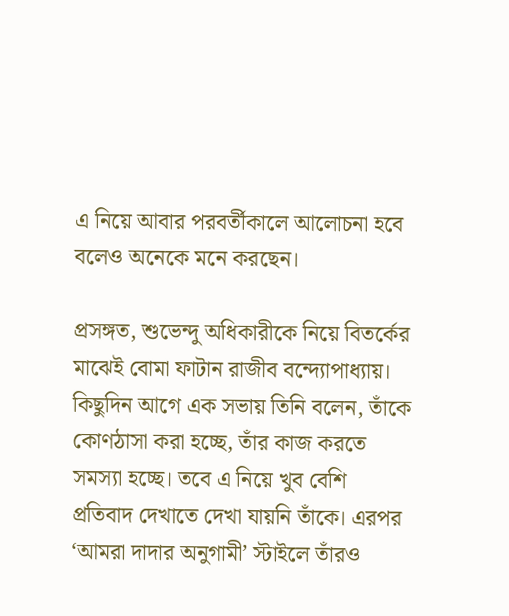এ নিয়ে আবার পরবর্তীকালে আলোচনা হবে বলেও অনেকে মনে করছেন।

প্রসঙ্গত, শুভেন্দু অধিকারীকে নিয়ে বিতর্কের মাঝেই বোমা ফাটান রাজীব বন্দ্যোপাধ্যায়। কিছুদিন আগে এক সভায় তিনি বলেন, তাঁকে কোণঠাসা করা হচ্ছে, তাঁর কাজ করতে সমস্যা হচ্ছে। তবে এ নিয়ে খুব বেশি প্রতিবাদ দেখাতে দেখা যায়নি তাঁকে। এরপর ‘আমরা দাদার অনুগামী’ স্টাইলে তাঁরও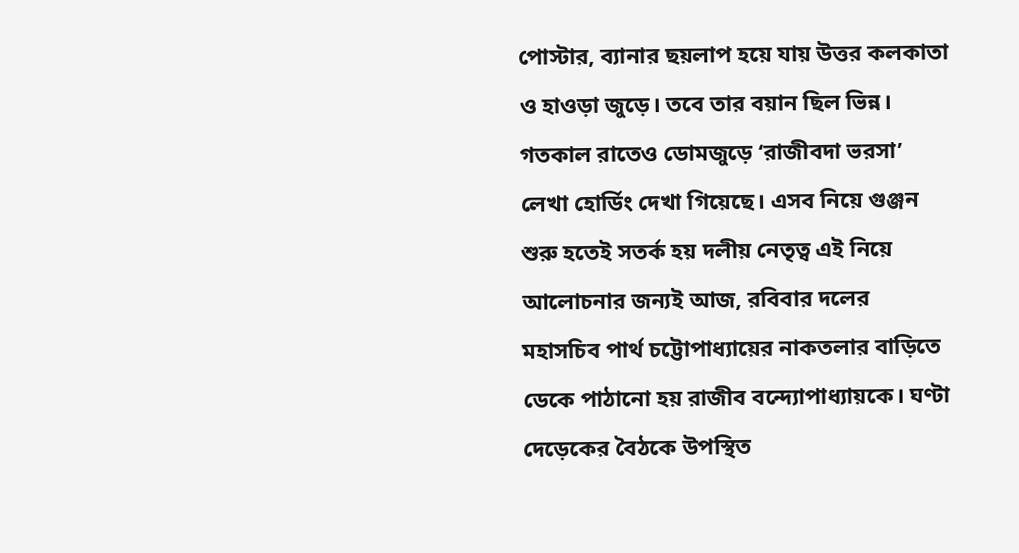পোস্টার, ব্যানার ছয়লাপ হয়ে যায় উত্তর কলকাতা ও হাওড়া জুড়ে। তবে তার বয়ান ছিল ভিন্ন। গতকাল রাতেও ডোমজুড়ে ‘রাজীবদা ভরসা’ লেখা হোর্ডিং দেখা গিয়েছে। এসব নিয়ে গুঞ্জন শুরু হতেই সতর্ক হয় দলীয় নেতৃত্ব এই নিয়ে আলোচনার জন্যই আজ, রবিবার দলের মহাসচিব পার্থ চট্টোপাধ্যায়ের নাকতলার বাড়িতে ডেকে পাঠানো হয় রাজীব বন্দ্যোপাধ্যায়কে। ঘণ্টা দেড়েকের বৈঠকে উপস্থিত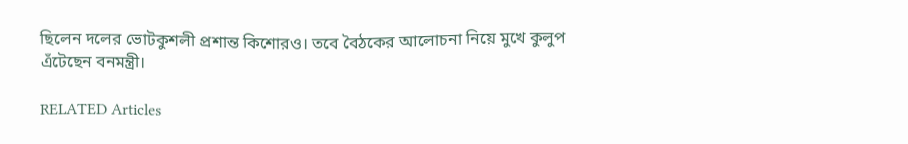ছিলেন দলের ভোটকুশলী প্রশান্ত কিশোরও। তবে বৈঠকের আলোচনা নিয়ে মুখে কুলুপ এঁটেছেন বনমন্ত্রী।

RELATED Articles